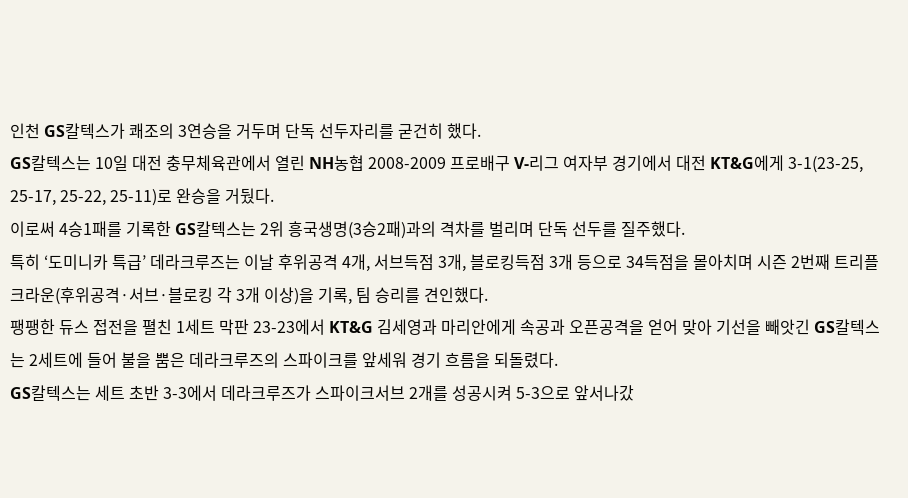인천 GS칼텍스가 쾌조의 3연승을 거두며 단독 선두자리를 굳건히 했다.
GS칼텍스는 10일 대전 충무체육관에서 열린 NH농협 2008-2009 프로배구 V-리그 여자부 경기에서 대전 KT&G에게 3-1(23-25, 25-17, 25-22, 25-11)로 완승을 거뒀다.
이로써 4승1패를 기록한 GS칼텍스는 2위 흥국생명(3승2패)과의 격차를 벌리며 단독 선두를 질주했다.
특히 ‘도미니카 특급’ 데라크루즈는 이날 후위공격 4개, 서브득점 3개, 블로킹득점 3개 등으로 34득점을 몰아치며 시즌 2번째 트리플크라운(후위공격·서브·블로킹 각 3개 이상)을 기록, 팀 승리를 견인했다.
팽팽한 듀스 접전을 펼친 1세트 막판 23-23에서 KT&G 김세영과 마리안에게 속공과 오픈공격을 얻어 맞아 기선을 빼앗긴 GS칼텍스는 2세트에 들어 불을 뿜은 데라크루즈의 스파이크를 앞세워 경기 흐름을 되돌렸다.
GS칼텍스는 세트 초반 3-3에서 데라크루즈가 스파이크서브 2개를 성공시켜 5-3으로 앞서나갔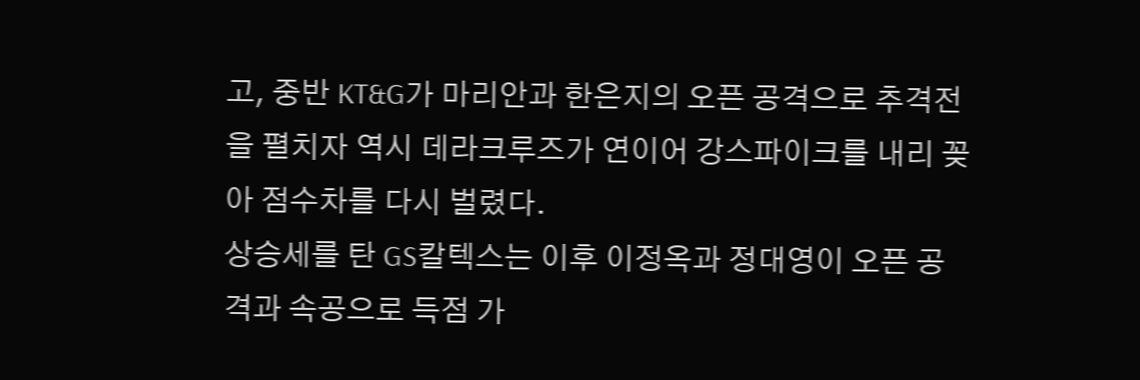고, 중반 KT&G가 마리안과 한은지의 오픈 공격으로 추격전을 펼치자 역시 데라크루즈가 연이어 강스파이크를 내리 꽂아 점수차를 다시 벌렸다.
상승세를 탄 GS칼텍스는 이후 이정옥과 정대영이 오픈 공격과 속공으로 득점 가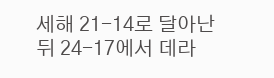세해 21-14로 달아난 뒤 24-17에서 데라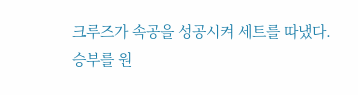크루즈가 속공을 성공시켜 세트를 따냈다.
승부를 원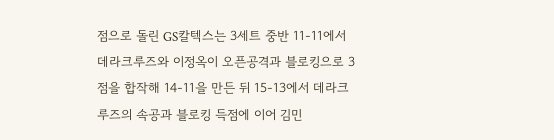점으로 돌린 GS칼텍스는 3세트 중반 11-11에서 데라크루즈와 이정옥이 오픈공격과 블로킹으로 3점을 합작해 14-11을 만든 뒤 15-13에서 데라크루즈의 속공과 블로킹 득점에 이어 김민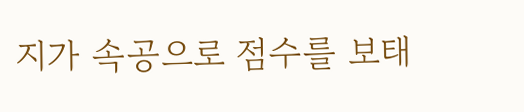지가 속공으로 점수를 보태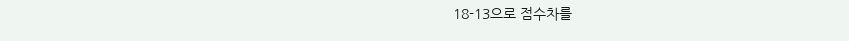18-13으로 점수차를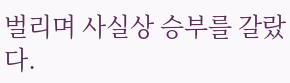벌리며 사실상 승부를 갈랐다.